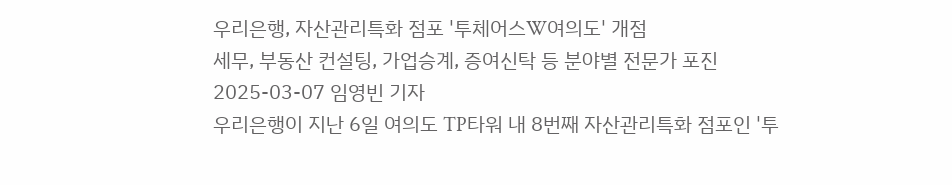우리은행, 자산관리특화 점포 '투체어스W여의도' 개점
세무, 부동산 컨설팅, 가업승계, 증여신탁 등 분야별 전문가 포진
2025-03-07 임영빈 기자
우리은행이 지난 6일 여의도 TP타워 내 8번째 자산관리특화 점포인 '투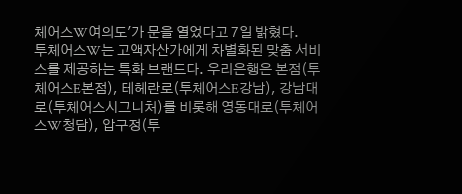체어스W여의도'가 문을 열었다고 7일 밝혔다.
투체어스W는 고액자산가에게 차별화된 맞춤 서비스를 제공하는 특화 브랜드다. 우리은행은 본점(투체어스E본점), 테헤란로(투체어스E강남), 강남대로(투체어스시그니처)를 비롯해 영동대로(투체어스W청담), 압구정(투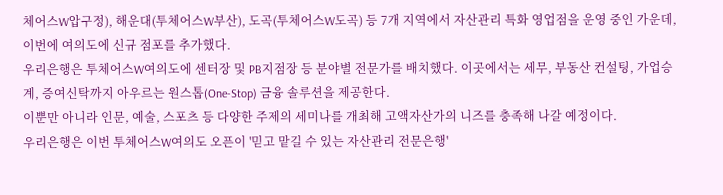체어스W압구정), 해운대(투체어스W부산), 도곡(투체어스W도곡) 등 7개 지역에서 자산관리 특화 영업점을 운영 중인 가운데, 이번에 여의도에 신규 점포를 추가했다.
우리은행은 투체어스W여의도에 센터장 및 PB지점장 등 분야별 전문가를 배치했다. 이곳에서는 세무, 부동산 컨설팅, 가업승계, 증여신탁까지 아우르는 원스톱(One-Stop) 금융 솔루션을 제공한다.
이뿐만 아니라 인문, 예술, 스포츠 등 다양한 주제의 세미나를 개최해 고액자산가의 니즈를 충족해 나갈 예정이다.
우리은행은 이번 투체어스W여의도 오픈이 '믿고 맡길 수 있는 자산관리 전문은행'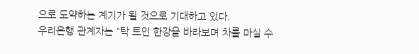으로 도약하는 계기가 될 것으로 기대하고 있다.
우리은행 관계자는 "탁 트인 한강을 바라보며 차를 마실 수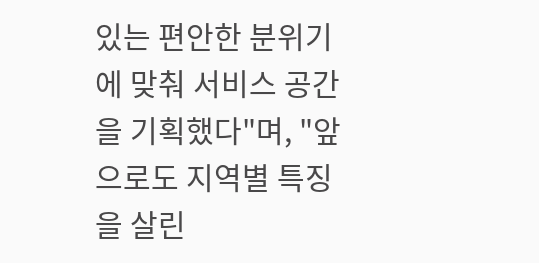있는 편안한 분위기에 맞춰 서비스 공간을 기획했다"며, "앞으로도 지역별 특징을 살린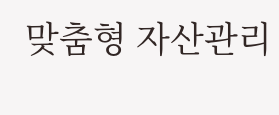맞춤형 자산관리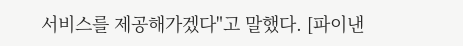서비스를 제공해가겠다"고 말했다. [파이낸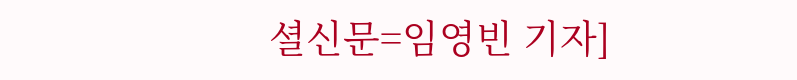셜신문=임영빈 기자]